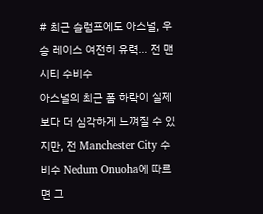# 최근 슬럼프에도 아스널, 우승 레이스 여전히 유력… 전 맨시티 수비수
아스널의 최근 폼 하락이 실제보다 더 심각하게 느껴질 수 있지만, 전 Manchester City 수비수 Nedum Onuoha에 따르면 그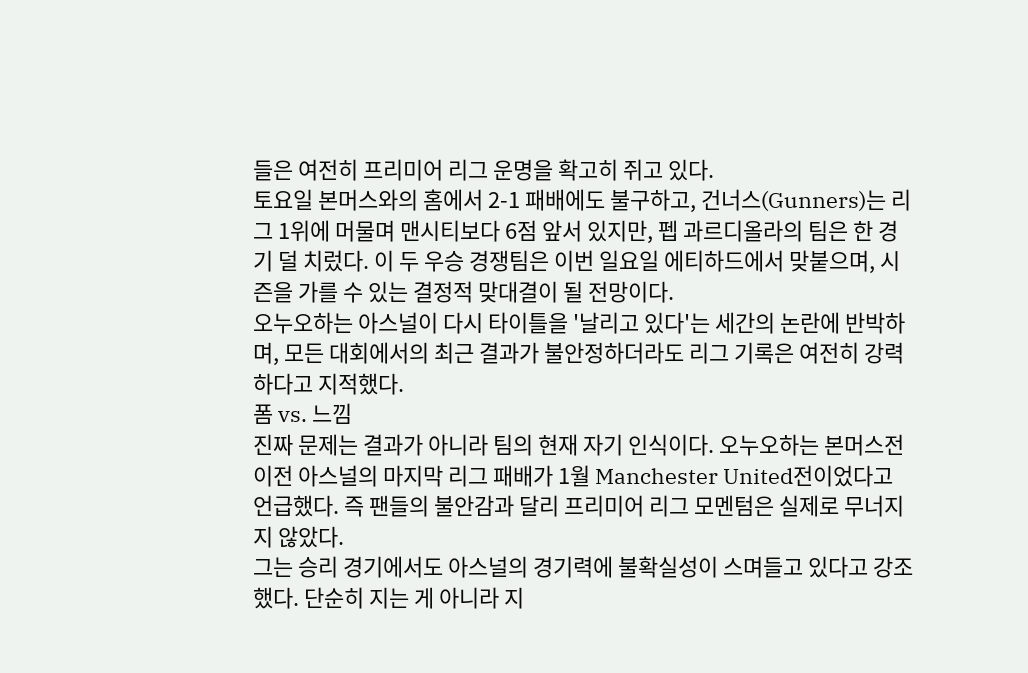들은 여전히 프리미어 리그 운명을 확고히 쥐고 있다.
토요일 본머스와의 홈에서 2-1 패배에도 불구하고, 건너스(Gunners)는 리그 1위에 머물며 맨시티보다 6점 앞서 있지만, 펩 과르디올라의 팀은 한 경기 덜 치렀다. 이 두 우승 경쟁팀은 이번 일요일 에티하드에서 맞붙으며, 시즌을 가를 수 있는 결정적 맞대결이 될 전망이다.
오누오하는 아스널이 다시 타이틀을 '날리고 있다'는 세간의 논란에 반박하며, 모든 대회에서의 최근 결과가 불안정하더라도 리그 기록은 여전히 강력하다고 지적했다.
폼 vs. 느낌
진짜 문제는 결과가 아니라 팀의 현재 자기 인식이다. 오누오하는 본머스전 이전 아스널의 마지막 리그 패배가 1월 Manchester United전이었다고 언급했다. 즉 팬들의 불안감과 달리 프리미어 리그 모멘텀은 실제로 무너지지 않았다.
그는 승리 경기에서도 아스널의 경기력에 불확실성이 스며들고 있다고 강조했다. 단순히 지는 게 아니라 지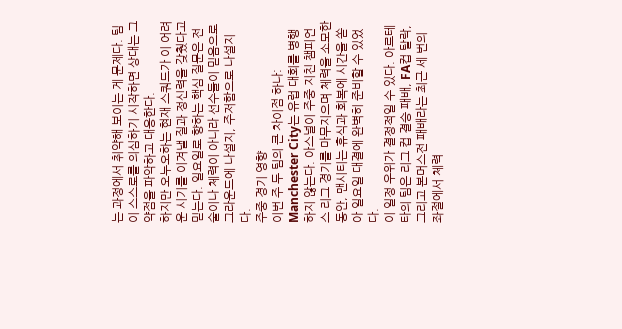는 과정에서 취약해 보이는 게 문제다. 팀이 스스로를 의심하기 시작하면 상대는 그 약점을 파악하고 대응한다.
하지만 오누오하는 현재 스쿼드가 이 어려운 시기를 이겨낼 질과 정신력을 갖췄다고 믿는다. 일요일로 향하는 핵심 질문은 전술이나 체력이 아니라 선수들이 믿음으로 그라운드에 나설지, 주저함으로 나설지다.
주중 경기 영향
이번 주 두 팀의 큰 차이점 하나: Manchester City는 유럽 대회를 병행하지 않는다. 아스널이 주중 지친 챔피언스 리그 경기를 마무지으며 체력을 소모한 동안, 맨시티는 휴식과 회복에 시간을 쏟아 일요일 대결에 완벽히 준비할 수 있었다.
이 일정 우위가 결정적일 수 있다. 아르테타의 팀은 리그 컵 결승 패배, FA컵 탈락, 그리고 본머스전 패배라는 최근 세 번의 좌절에서 체력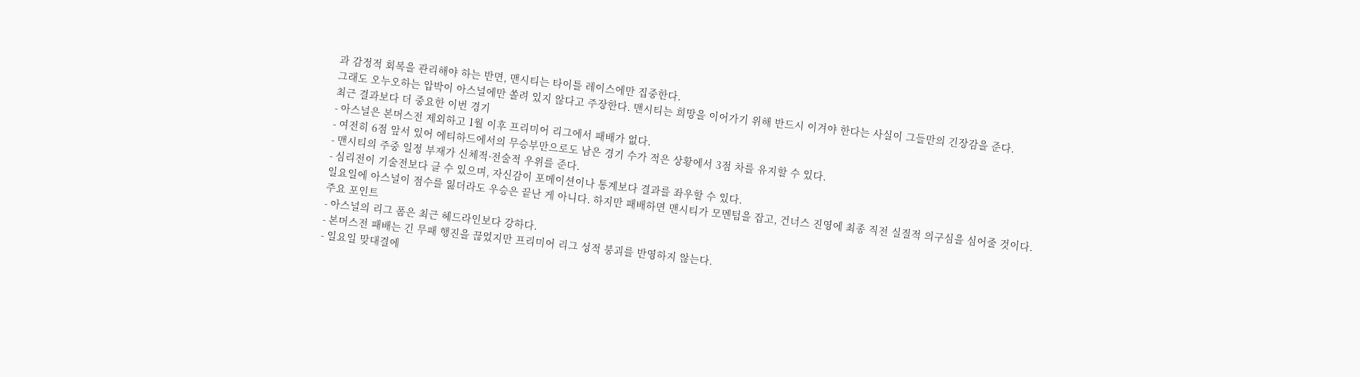과 감정적 회복을 관리해야 하는 반면, 맨시티는 타이틀 레이스에만 집중한다.
그래도 오누오하는 압박이 아스널에만 쏠려 있지 않다고 주장한다. 맨시티는 희망을 이어가기 위해 반드시 이겨야 한다는 사실이 그들만의 긴장감을 준다.
최근 결과보다 더 중요한 이번 경기
- 아스널은 본머스전 제외하고 1월 이후 프리미어 리그에서 패배가 없다.
- 여전히 6점 앞서 있어 에티하드에서의 무승부만으로도 남은 경기 수가 적은 상황에서 3점 차를 유지할 수 있다.
- 맨시티의 주중 일정 부재가 신체적·전술적 우위를 준다.
- 심리전이 기술전보다 클 수 있으며, 자신감이 포메이션이나 통계보다 결과를 좌우할 수 있다.
일요일에 아스널이 점수를 잃더라도 우승은 끝난 게 아니다. 하지만 패배하면 맨시티가 모멘텀을 잡고, 건너스 진영에 최종 직전 실질적 의구심을 심어줄 것이다.
주요 포인트
- 아스널의 리그 폼은 최근 헤드라인보다 강하다.
- 본머스전 패배는 긴 무패 행진을 끊었지만 프리미어 리그 성적 붕괴를 반영하지 않는다.
- 일요일 맞대결에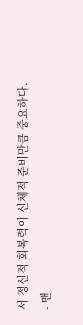서 정신적 회복력이 신체적 준비만큼 중요하다.
- 맨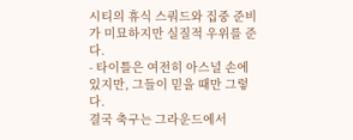시티의 휴식 스쿼드와 집중 준비가 미묘하지만 실질적 우위를 준다.
- 타이틀은 여전히 아스널 손에 있지만, 그들이 믿을 때만 그렇다.
결국 축구는 그라운드에서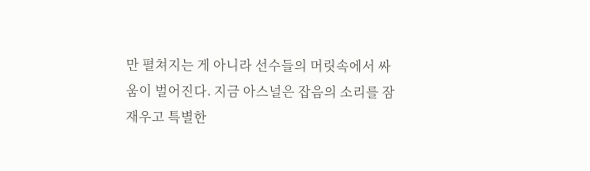만 펼쳐지는 게 아니라 선수들의 머릿속에서 싸움이 벌어진다. 지금 아스널은 잡음의 소리를 잠재우고 특별한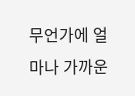무언가에 얼마나 가까운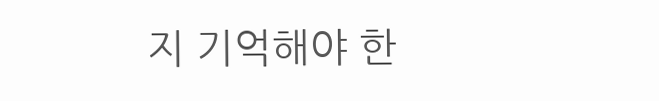지 기억해야 한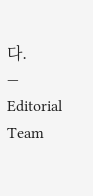다.
— Editorial Team